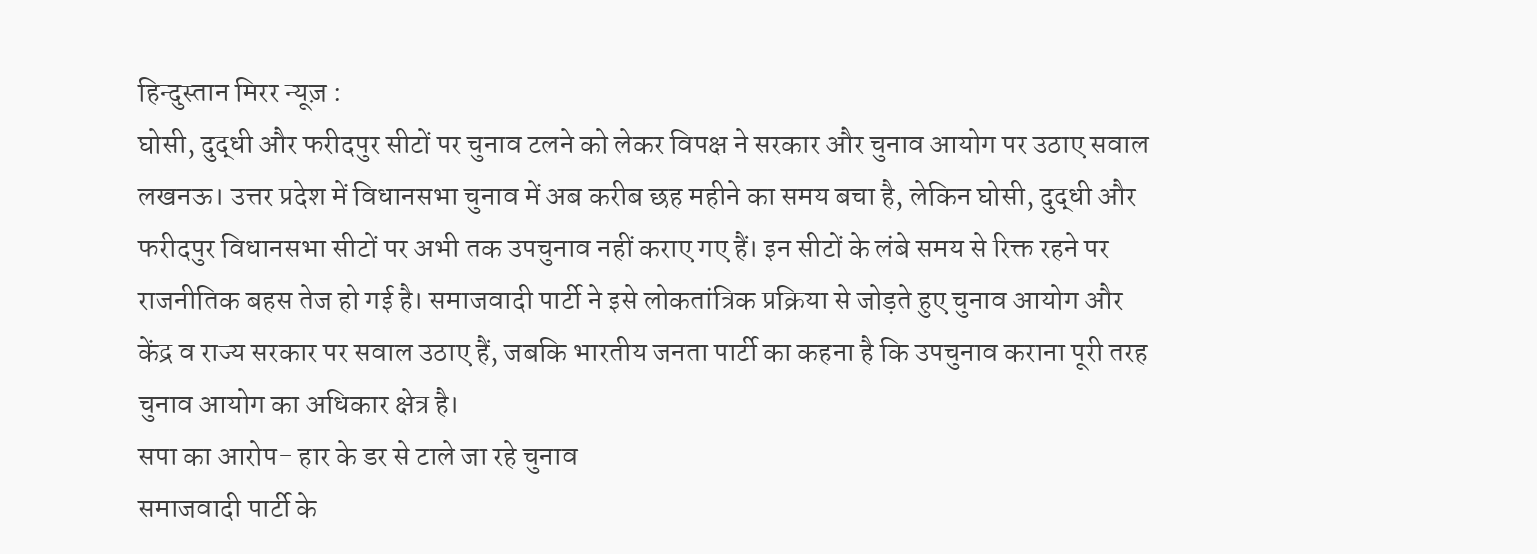हिन्दुस्तान मिरर न्यूज़ :
घोसी, दुद्धी और फरीदपुर सीटों पर चुनाव टलने को लेकर विपक्ष ने सरकार और चुनाव आयोग पर उठाए सवाल
लखनऊ। उत्तर प्रदेश में विधानसभा चुनाव में अब करीब छह महीने का समय बचा है, लेकिन घोसी, दुद्धी और फरीदपुर विधानसभा सीटों पर अभी तक उपचुनाव नहीं कराए गए हैं। इन सीटों के लंबे समय से रिक्त रहने पर राजनीतिक बहस तेज हो गई है। समाजवादी पार्टी ने इसे लोकतांत्रिक प्रक्रिया से जोड़ते हुए चुनाव आयोग और केंद्र व राज्य सरकार पर सवाल उठाए हैं, जबकि भारतीय जनता पार्टी का कहना है कि उपचुनाव कराना पूरी तरह चुनाव आयोग का अधिकार क्षेत्र है।
सपा का आरोप- हार के डर से टाले जा रहे चुनाव
समाजवादी पार्टी के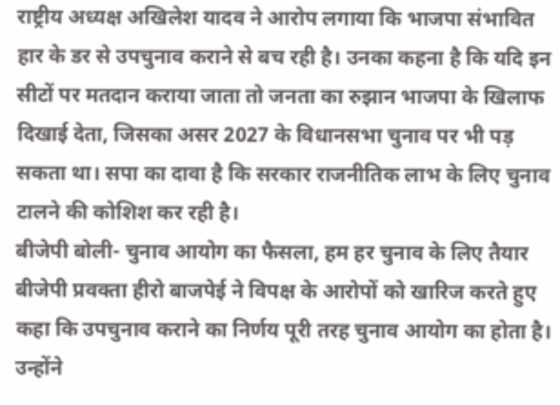राष्ट्रीय अध्यक्ष अखिलेश यादव ने आरोप लगाया कि भाजपा संभावित हार के डर से उपचुनाव कराने से बच रही है। उनका कहना है कि यदि इन सीटों पर मतदान कराया जाता तो जनता का रुझान भाजपा के खिलाफ दिखाई देता, जिसका असर 2027 के विधानसभा चुनाव पर भी पड़ सकता था। सपा का दावा है कि सरकार राजनीतिक लाभ के लिए चुनाव टालने की कोशिश कर रही है।
बीजेपी बोली- चुनाव आयोग का फैसला, हम हर चुनाव के लिए तैयार
बीजेपी प्रवक्ता हीरो बाजपेई ने विपक्ष के आरोपों को खारिज करते हुए कहा कि उपचुनाव कराने का निर्णय पूरी तरह चुनाव आयोग का होता है। उन्होंने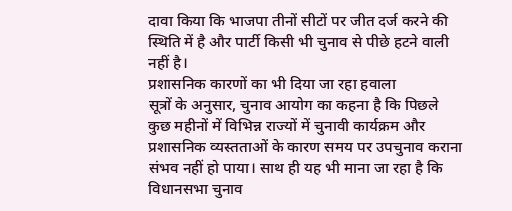दावा किया कि भाजपा तीनों सीटों पर जीत दर्ज करने की स्थिति में है और पार्टी किसी भी चुनाव से पीछे हटने वाली नहीं है।
प्रशासनिक कारणों का भी दिया जा रहा हवाला
सूत्रों के अनुसार, चुनाव आयोग का कहना है कि पिछले कुछ महीनों में विभिन्न राज्यों में चुनावी कार्यक्रम और प्रशासनिक व्यस्तताओं के कारण समय पर उपचुनाव कराना संभव नहीं हो पाया। साथ ही यह भी माना जा रहा है कि विधानसभा चुनाव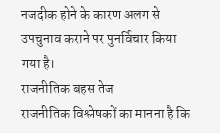नजदीक होने के कारण अलग से उपचुनाव कराने पर पुनर्विचार किया गया है।
राजनीतिक बहस तेज
राजनीतिक विश्लेषकों का मानना है कि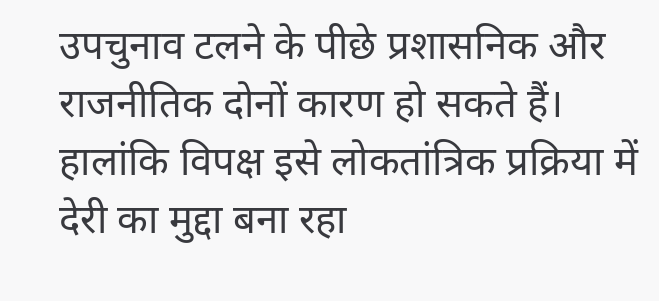उपचुनाव टलने के पीछे प्रशासनिक और राजनीतिक दोनों कारण हो सकते हैं। हालांकि विपक्ष इसे लोकतांत्रिक प्रक्रिया में देरी का मुद्दा बना रहा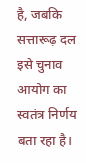है, जबकि सत्तारूढ़ दल इसे चुनाव आयोग का स्वतंत्र निर्णय बता रहा है।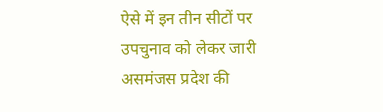ऐसे में इन तीन सीटों पर उपचुनाव को लेकर जारी असमंजस प्रदेश की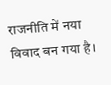राजनीति में नया विवाद बन गया है।